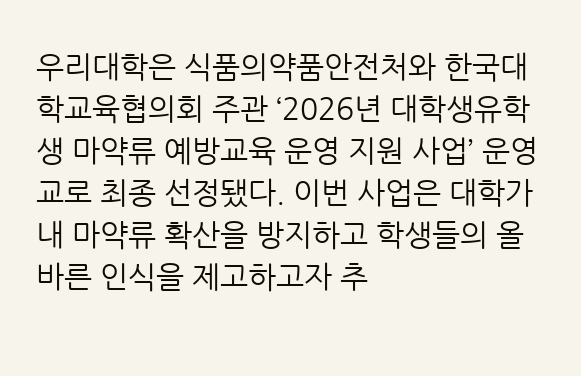우리대학은 식품의약품안전처와 한국대학교육협의회 주관 ‘2026년 대학생유학생 마약류 예방교육 운영 지원 사업’ 운영교로 최종 선정됐다. 이번 사업은 대학가 내 마약류 확산을 방지하고 학생들의 올바른 인식을 제고하고자 추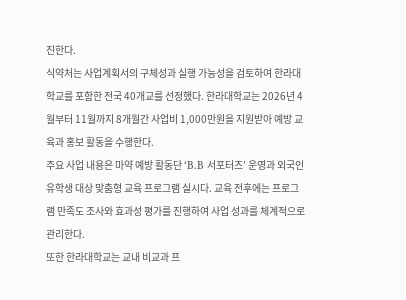진한다.
식약처는 사업계획서의 구체성과 실행 가능성을 검토하여 한라대학교를 포함한 전국 40개교를 선정했다. 한라대학교는 2026년 4월부터 11월까지 8개월간 사업비 1,000만원을 지원받아 예방 교육과 홍보 활동을 수행한다.
주요 사업 내용은 마약 예방 활동단 ‘B.B 서포터즈’ 운영과 외국인 유학생 대상 맞춤형 교육 프로그램 실시다. 교육 전후에는 프로그램 만족도 조사와 효과성 평가를 진행하여 사업 성과를 체계적으로 관리한다.
또한 한라대학교는 교내 비교과 프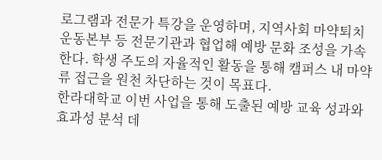로그램과 전문가 특강을 운영하며, 지역사회 마약퇴치운동본부 등 전문기관과 협업해 예방 문화 조성을 가속한다. 학생 주도의 자율적인 활동을 통해 캠퍼스 내 마약류 접근을 원천 차단하는 것이 목표다.
한라대학교 이번 사업을 통해 도출된 예방 교육 성과와 효과성 분석 데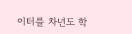이터를 차년도 학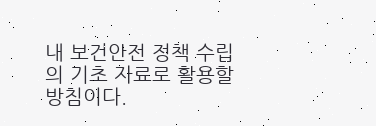내 보건안전 정책 수립의 기초 자료로 활용할 방침이다.